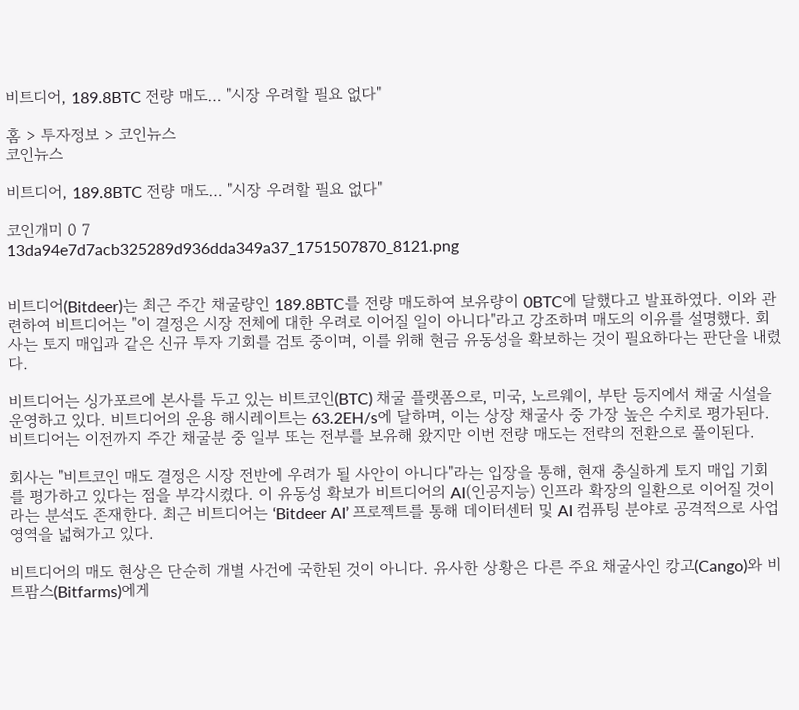비트디어, 189.8BTC 전량 매도… "시장 우려할 필요 없다"

홈 > 투자정보 > 코인뉴스
코인뉴스

비트디어, 189.8BTC 전량 매도… "시장 우려할 필요 없다"

코인개미 0 7
13da94e7d7acb325289d936dda349a37_1751507870_8121.png


비트디어(Bitdeer)는 최근 주간 채굴량인 189.8BTC를 전량 매도하여 보유량이 0BTC에 달했다고 발표하였다. 이와 관련하여 비트디어는 "이 결정은 시장 전체에 대한 우려로 이어질 일이 아니다"라고 강조하며 매도의 이유를 설명했다. 회사는 토지 매입과 같은 신규 투자 기회를 검토 중이며, 이를 위해 현금 유동성을 확보하는 것이 필요하다는 판단을 내렸다.

비트디어는 싱가포르에 본사를 두고 있는 비트코인(BTC) 채굴 플랫폼으로, 미국, 노르웨이, 부탄 등지에서 채굴 시설을 운영하고 있다. 비트디어의 운용 해시레이트는 63.2EH/s에 달하며, 이는 상장 채굴사 중 가장 높은 수치로 평가된다. 비트디어는 이전까지 주간 채굴분 중 일부 또는 전부를 보유해 왔지만 이번 전량 매도는 전략의 전환으로 풀이된다.

회사는 "비트코인 매도 결정은 시장 전반에 우려가 될 사안이 아니다"라는 입장을 통해, 현재 충실하게 토지 매입 기회를 평가하고 있다는 점을 부각시켰다. 이 유동성 확보가 비트디어의 AI(인공지능) 인프라 확장의 일환으로 이어질 것이라는 분석도 존재한다. 최근 비트디어는 ‘Bitdeer AI’ 프로젝트를 통해 데이터센터 및 AI 컴퓨팅 분야로 공격적으로 사업 영역을 넓혀가고 있다.

비트디어의 매도 현상은 단순히 개별 사건에 국한된 것이 아니다. 유사한 상황은 다른 주요 채굴사인 캉고(Cango)와 비트팜스(Bitfarms)에게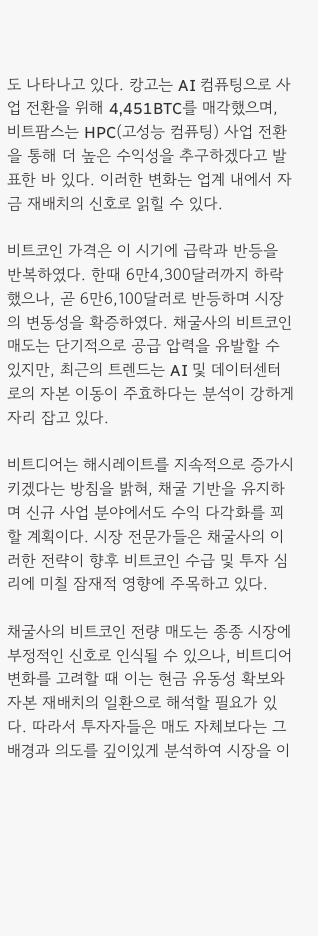도 나타나고 있다. 캉고는 AI 컴퓨팅으로 사업 전환을 위해 4,451BTC를 매각했으며, 비트팜스는 HPC(고성능 컴퓨팅) 사업 전환을 통해 더 높은 수익성을 추구하겠다고 발표한 바 있다. 이러한 변화는 업계 내에서 자금 재배치의 신호로 읽힐 수 있다.

비트코인 가격은 이 시기에 급락과 반등을 반복하였다. 한때 6만4,300달러까지 하락했으나, 곧 6만6,100달러로 반등하며 시장의 변동성을 확증하였다. 채굴사의 비트코인 매도는 단기적으로 공급 압력을 유발할 수 있지만, 최근의 트렌드는 AI 및 데이터센터로의 자본 이동이 주효하다는 분석이 강하게 자리 잡고 있다.

비트디어는 해시레이트를 지속적으로 증가시키겠다는 방침을 밝혀, 채굴 기반을 유지하며 신규 사업 분야에서도 수익 다각화를 꾀할 계획이다. 시장 전문가들은 채굴사의 이러한 전략이 향후 비트코인 수급 및 투자 심리에 미칠 잠재적 영향에 주목하고 있다.

채굴사의 비트코인 전량 매도는 종종 시장에 부정적인 신호로 인식될 수 있으나, 비트디어 변화를 고려할 때 이는 현금 유동성 확보와 자본 재배치의 일환으로 해석할 필요가 있다. 따라서 투자자들은 매도 자체보다는 그 배경과 의도를 깊이있게 분석하여 시장을 이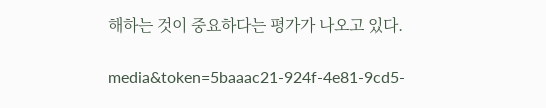해하는 것이 중요하다는 평가가 나오고 있다.

media&token=5baaac21-924f-4e81-9cd5-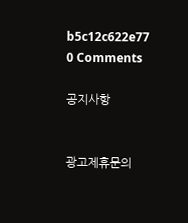b5c12c622e77
0 Comments

공지사항


광고제휴문의